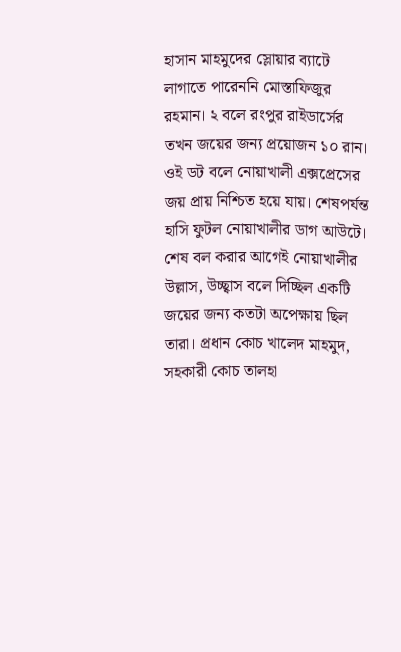হাসান মাহমুদের স্লোয়ার ব্যাটে লাগাতে পারেননি মোস্তাফিজুর রহমান। ২ বলে রংপুর রাইডার্সের তখন জয়ের জন্য প্রয়োজন ১০ রান। ওই ডট বলে নোয়াখালী এক্সপ্রেসের জয় প্রায় নিশ্চিত হয়ে যায়। শেষপর্যন্ত হাসি ফুটল নোয়াখালীর ডাগ আউটে। শেষ বল করার আগেই নোয়াখালীর উল্লাস, উচ্ছ্বাস বলে দিচ্ছিল একটি জয়ের জন্য কতটা অপেক্ষায় ছিল তারা। প্রধান কোচ খালেদ মাহমুদ, সহকারী কোচ তালহা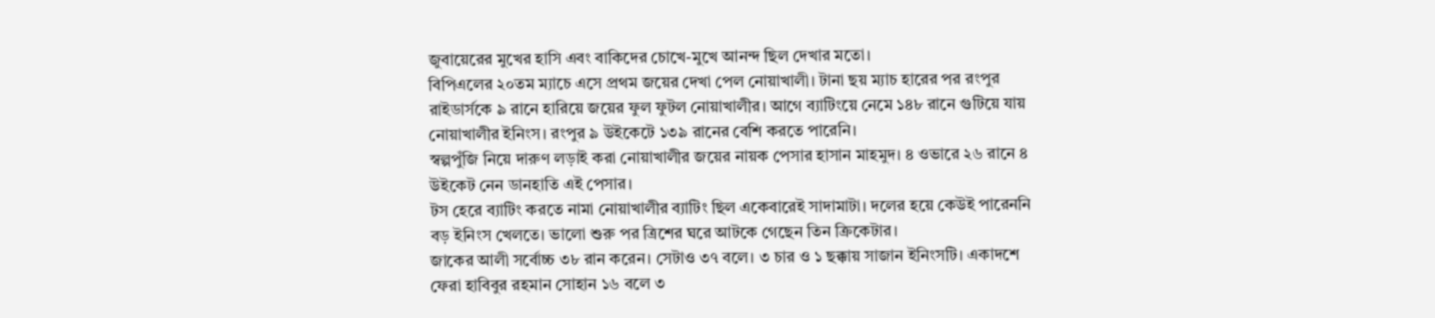জুবায়েরের মুখের হাসি এবং বাকিদের চোখে-মুখে আনন্দ ছিল দেখার মতো।
বিপিএলের ২০তম ম্যাচে এসে প্রথম জয়ের দেখা পেল নোয়াখালী। টানা ছয় ম্যাচ হারের পর রংপুর রাইডার্সকে ৯ রানে হারিয়ে জয়ের ফুল ফুটল নোয়াখালীর। আগে ব্যাটিংয়ে নেমে ১৪৮ রানে গুটিয়ে যায় নোয়াখালীর ইনিংস। রংপুর ৯ উইকেটে ১৩৯ রানের বেশি করতে পারেনি।
স্বল্পপুঁজি নিয়ে দারুণ লড়াই করা নোয়াখালীর জয়ের নায়ক পেসার হাসান মাহমুদ। ৪ ওভারে ২৬ রানে ৪ উইকেট নেন ডানহাতি এই পেসার।
টস হেরে ব্যাটিং করতে নামা নোয়াখালীর ব্যাটিং ছিল একেবারেই সাদামাটা। দলের হয়ে কেউই পারেননি বড় ইনিংস খেলতে। ভালো শুরু পর ত্রিশের ঘরে আটকে গেছেন তিন ক্রিকেটার।
জাকের আলী সর্বোচ্চ ৩৮ রান করেন। সেটাও ৩৭ বলে। ৩ চার ও ১ ছক্কায় সাজান ইনিংসটি। একাদশে ফেরা হাবিবুর রহমান সোহান ১৬ বলে ৩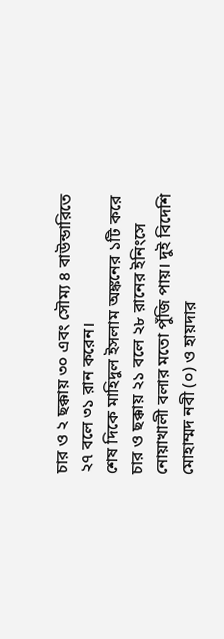চার ও ২ ছক্কায় ৩০ এবং সৌম্য ৪ বাউন্ডারিতে ২৭ বলে ৩১ রান করেন।
শেষ দিকে মাহিদুল ইসলাম অঙ্কনের ১টি করে চার ও ছক্কায় ২১ বলে ২৮ রানের ইনিংসে নোয়াখালী বলার মতো পুঁজি পায়। দুই বিদেশি মোহাম্মদ নবী (০) ও হায়দার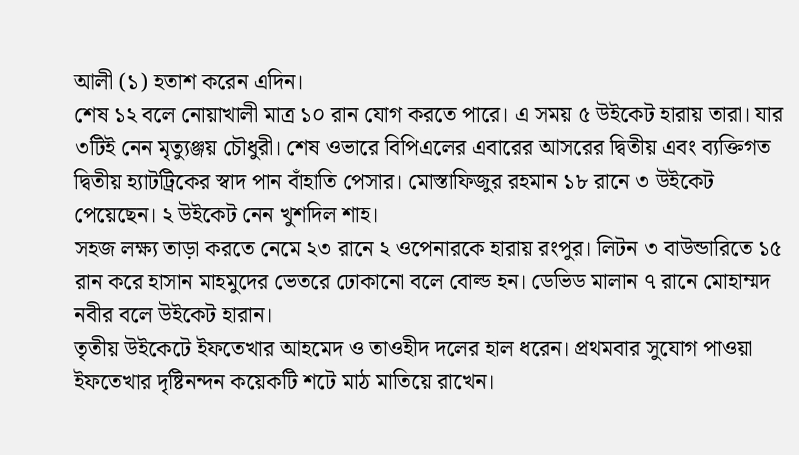আলী (১) হতাশ করেন এদিন।
শেষ ১২ বলে নোয়াখালী মাত্র ১০ রান যোগ করতে পারে। এ সময় ৫ উইকেট হারায় তারা। যার ৩টিই নেন মৃত্যুঞ্জয় চৌধুরী। শেষ ওভারে বিপিএলের এবারের আসরের দ্বিতীয় এবং ব্যক্তিগত দ্বিতীয় হ্যাটট্রিকের স্বাদ পান বাঁহাতি পেসার। মোস্তাফিজুর রহমান ১৮ রানে ৩ উইকেট পেয়েছেন। ২ উইকেট নেন খুশদিল শাহ।
সহজ লক্ষ্য তাড়া করতে নেমে ২৩ রানে ২ ওপেনারকে হারায় রংপুর। লিটন ৩ বাউন্ডারিতে ১৫ রান করে হাসান মাহমুদের ভেতরে ঢোকানো বলে বোল্ড হন। ডেভিড মালান ৭ রানে মোহাম্মদ নবীর বলে উইকেট হারান।
তৃতীয় উইকেটে ইফতেখার আহমেদ ও তাওহীদ দলের হাল ধরেন। প্রথমবার সুযোগ পাওয়া ইফতেখার দৃষ্টিনন্দন কয়েকটি শটে মাঠ মাতিয়ে রাখেন।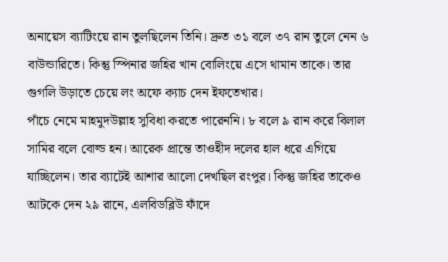অনায়েস ব্যাটিংয়ে রান তুলছিলেন তিনি। দ্রুত ৩১ বলে ৩৭ রান তুলে নেন ৬ বাউন্ডারিতে। কিন্তু স্পিনার জহির খান বোলিংয়ে এসে থামান তাকে। তার গুগলি উড়াতে চেয়ে লং অফে ক্যাচ দেন ইফতেখার।
পাঁচে নেমে মাহমুদউল্লাহ সুবিধা করতে পারেননি। ৮ বলে ৯ রান করে বিলাল সামির বলে বোল্ড হন। আরেক প্রান্তে তাওহীদ দলের হাল ধরে এগিয়ে যাচ্ছিলেন। তার ব্যাটেই আশার আলো দেখছিল রংপুর। কিন্তু জহির তাকেও আটকে দেন ২৯ রানে, এলবিডব্লিউ ফাঁদে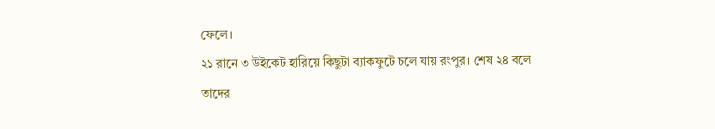ফেলে।
২১ রানে ৩ উইকেট হারিয়ে কিছুটা ব্যাকফুটে চলে যায় রংপুর। শেষ ২৪ বলে তাদের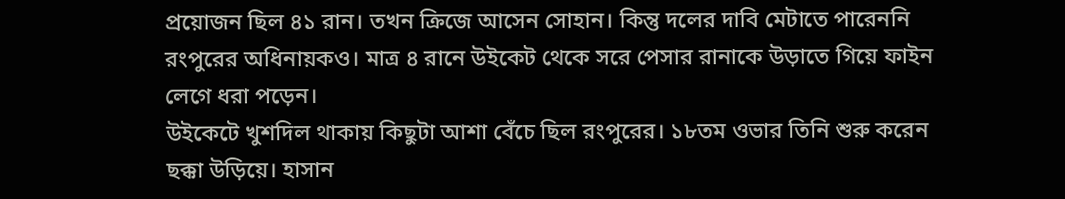প্রয়োজন ছিল ৪১ রান। তখন ক্রিজে আসেন সোহান। কিন্তু দলের দাবি মেটাতে পারেননি রংপুরের অধিনায়কও। মাত্র ৪ রানে উইকেট থেকে সরে পেসার রানাকে উড়াতে গিয়ে ফাইন লেগে ধরা পড়েন।
উইকেটে খুশদিল থাকায় কিছুটা আশা বেঁচে ছিল রংপুরের। ১৮তম ওভার তিনি শুরু করেন ছক্কা উড়িয়ে। হাসান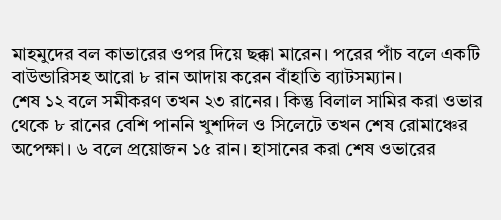মাহমুদের বল কাভারের ওপর দিয়ে ছক্কা মারেন। পরের পাঁচ বলে একটি বাউন্ডারিসহ আরো ৮ রান আদায় করেন বাঁহাতি ব্যাটসম্যান।
শেষ ১২ বলে সমীকরণ তখন ২৩ রানের। কিন্তু বিলাল সামির করা ওভার থেকে ৮ রানের বেশি পাননি খুশদিল ও সিলেটে তখন শেষ রোমাঞ্চের অপেক্ষা। ৬ বলে প্রয়োজন ১৫ রান। হাসানের করা শেষ ওভারের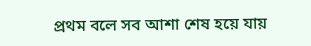প্রথম বলে সব আশা শেষ হয়ে যায়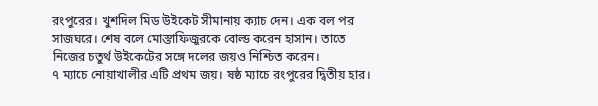রংপুরের। খুশদিল মিড উইকেট সীমানায় ক্যাচ দেন। এক বল পর সাজঘরে। শেষ বলে মোস্তাফিজুরকে বোল্ড করেন হাসান। তাতে নিজের চতুর্থ উইকেটের সঙ্গে দলের জয়ও নিশ্চিত করেন।
৭ ম্যাচে নোয়াখালীর এটি প্রথম জয়। ষষ্ঠ ম্যাচে রংপুরের দ্বিতীয় হার।